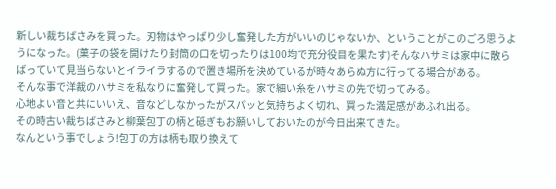新しい裁ちばさみを買った。刃物はやっぱり少し奮発した方がいいのじゃないか、ということがこのごろ思うようになった。(菓子の袋を開けたり封筒の口を切ったりは100均で充分役目を果たす)そんなハサミは家中に散らばっていて見当らないとイライラするので置き場所を決めているが時々あらぬ方に行ってる場合がある。
そんな事で洋裁のハサミを私なりに奮発して買った。家で細い糸をハサミの先で切ってみる。
心地よい音と共にいいえ、音などしなかったがスパッと気持ちよく切れ、買った満足感があふれ出る。
その時古い裁ちばさみと柳葉包丁の柄と砥ぎもお願いしておいたのが今日出来てきた。
なんという事でしょう!包丁の方は柄も取り換えて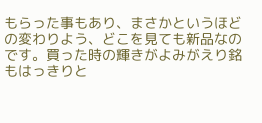もらった事もあり、まさかというほどの変わりよう、どこを見ても新品なのです。買った時の輝きがよみがえり銘もはっきりと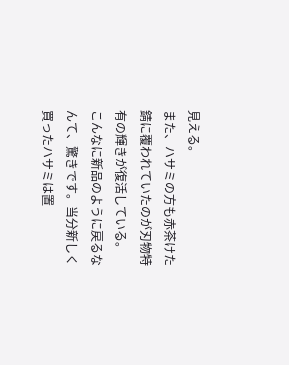見える。
また、ハサミの方も赤茶けた錆に覆われていたのが刃物特有の輝きが復活している。
こんなに新品のように戻るなんて、驚きです。当分新しく買ったハサミは置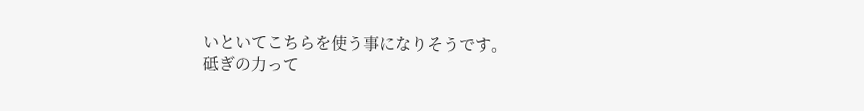いといてこちらを使う事になりそうです。
砥ぎの力って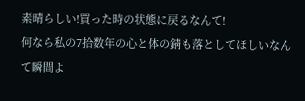素晴らしい!買った時の状態に戻るなんて!
何なら私の7拾数年の心と体の錆も落としてほしいなんて瞬間よ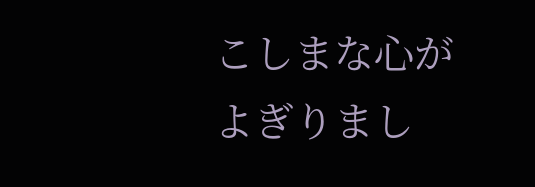こしまな心がよぎりまし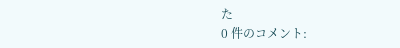た
0 件のコメント: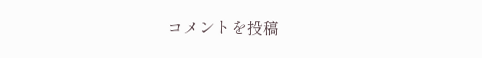コメントを投稿